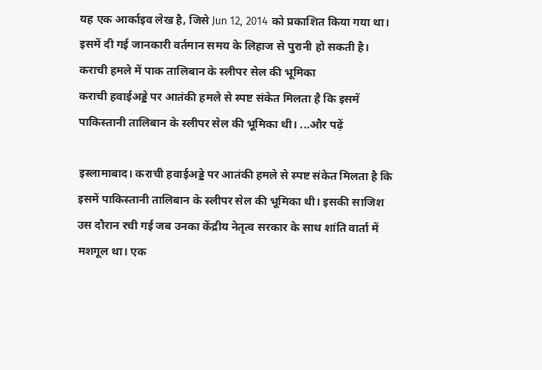यह एक आर्काइव लेख है, जिसे Jun 12, 2014 को प्रकाशित किया गया था। इसमें दी गई जानकारी वर्तमान समय के लिहाज से पुरानी हो सकती है।
कराची हमले में पाक तालिबान के स्लीपर सेल की भूमिका
कराची हवाईअड्डे पर आतंकी हमले से स्पष्ट संकेत मिलता है कि इसमें पाकिस्तानी तालिबान के स्लीपर सेल की भूमिका थी। ...और पढ़ें

इस्लामाबाद। कराची हवाईअड्डे पर आतंकी हमले से स्पष्ट संकेत मिलता है कि इसमें पाकिस्तानी तालिबान के स्लीपर सेल की भूमिका थी। इसकी साजिश उस दौरान रची गई जब उनका केंद्रीय नेतृत्व सरकार के साथ शांति वार्ता में मशगूल था। एक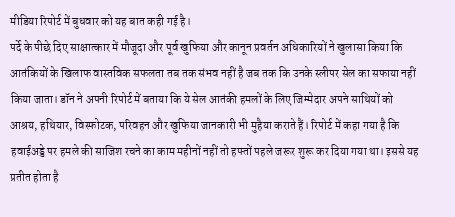मीडिया रिपोर्ट में बुधवार को यह बात कही गई है।
पर्दे के पीछे दिए साक्षात्कार में मौजूदा और पूर्व खुफिया और कानून प्रवर्तन अधिकारियों ने खुलासा किया कि आतंकियों के खिलाफ वास्तविक सफलता तब तक संभव नहीं है जब तक कि उनके स्लीपर सेल का सफाया नहीं किया जाता। डॉन ने अपनी रिपोर्ट में बताया कि ये सेल आतंकी हमलों के लिए जिम्मेदार अपने साथियों को आश्रय, हथियार, विस्फोटक, परिवहन और खुफिया जानकारी भी मुहैया कराते हैं। रिपोर्ट में कहा गया है कि हवाईअड्डे पर हमले की साजिश रचने का काम महीनों नहीं तो हफ्तों पहले जरूर शुरू कर दिया गया था। इससे यह प्रतीत होता है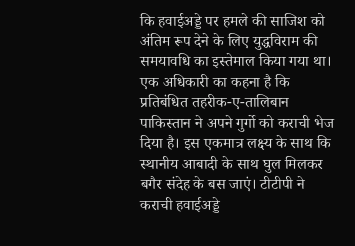कि हवाईअड्डे पर हमले की साजिश को अंतिम रूप देने के लिए युद्धविराम की समयावधि का इस्तेमाल किया गया था। एक अधिकारी का कहना है कि प्रतिबंधित तहरीक-ए-तालिबान पाकिस्तान ने अपने गुर्गो को कराची भेज दिया है। इस एकमात्र लक्ष्य के साथ कि स्थानीय आबादी के साथ घुल मिलकर बगैर संदेह के बस जाएं। टीटीपी ने कराची हवाईअड्डे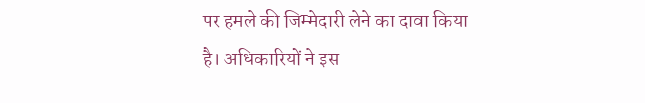पर हमले की जिम्मेदारी लेने का दावा किया है। अधिकारियों ने इस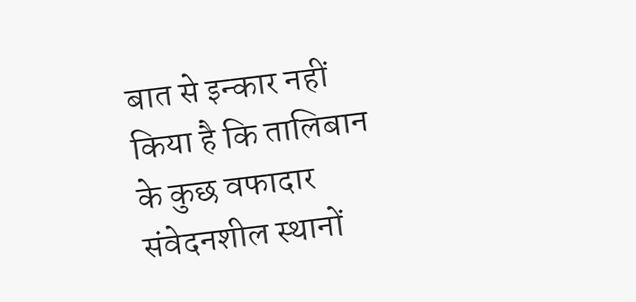बात से इन्कार नहीं किया है कि तालिबान के कुछ वफादार संवेदनशील स्थानों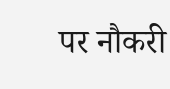पर नौकरी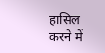हासिल करने में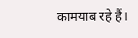कामयाब रहे हैं।